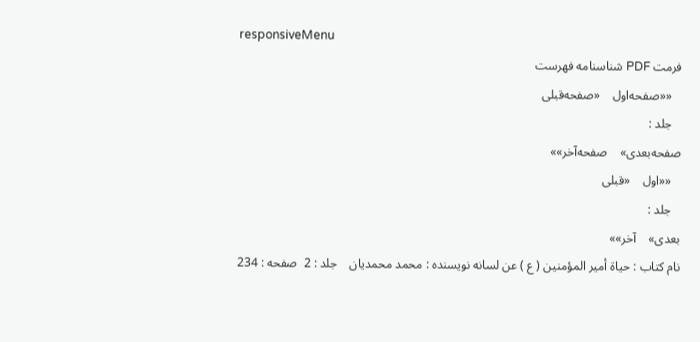responsiveMenu
فرمت PDF شناسنامه فهرست
   ««صفحه‌اول    «صفحه‌قبلی
   جلد :
صفحه‌بعدی»    صفحه‌آخر»»
   ««اول    «قبلی
   جلد :
بعدی»    آخر»»
نام کتاب : حياة أمير المؤمنين ( ع ) عن لسانه نویسنده : محمد محمديان    جلد : 2  صفحه : 234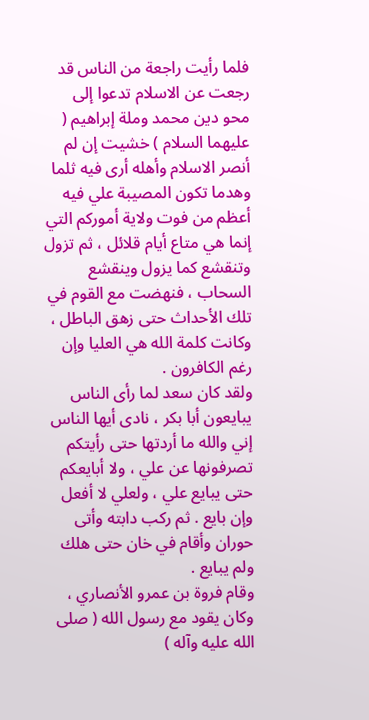فلما رأيت راجعة من الناس قد رجعت عن الاسلام تدعوا إلى محو دين محمد وملة إبراهيم ( عليهما السلام ) خشيت إن لم أنصر الاسلام وأهله أرى فيه ثلما وهدما تكون المصيبة علي فيه أعظم من فوت ولاية أموركم التي إنما هي متاع أيام قلائل ، ثم تزول وتنقشع كما يزول وينقشع السحاب ، فنهضت مع القوم في تلك الأحداث حتى زهق الباطل ، وكانت كلمة الله هي العليا وإن رغم الكافرون .
ولقد كان سعد لما رأى الناس يبايعون أبا بكر ، نادى أيها الناس إني والله ما أردتها حتى رأيتكم تصرفونها عن علي ، ولا أبايعكم حتى يبايع علي ، ولعلي لا أفعل وإن بايع . ثم ركب دابته وأتى حوران وأقام في خان حتى هلك ولم يبايع .
وقام فروة بن عمرو الأنصاري ، وكان يقود مع رسول الله ( صلى الله عليه وآله )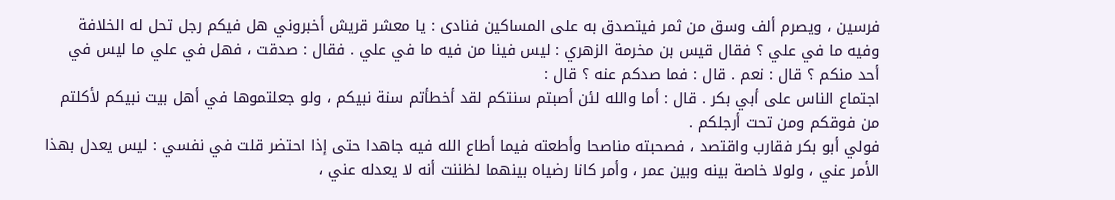فرسين ، ويصرم ألف وسق من ثمر فيتصدق به على المساكين فنادى : يا معشر قريش أخبروني هل فيكم رجل تحل له الخلافة وفيه ما في علي ؟ فقال قيس بن مخرمة الزهري : ليس فينا من فيه ما في علي . فقال : صدقت ، فهل في علي ما ليس في أحد منكم ؟ قال : نعم . قال : فما صدكم عنه ؟ قال :
اجتماع الناس على أبي بكر . قال : أما والله لئن أصبتم سنتكم لقد أخطأتم سنة نبيكم ، ولو جعلتموها في أهل بيت نبيكم لأكلتم من فوقكم ومن تحت أرجلكم .
فولي أبو بكر فقارب واقتصد ، فصحبته مناصحا وأطعته فيما أطاع الله فيه جاهدا حتى إذا احتضر قلت في نفسي : ليس يعدل بهذا الأمر عني ، ولولا خاصة بينه وبين عمر ، وأمر كانا رضياه بينهما لظننت أنه لا يعدله عني ،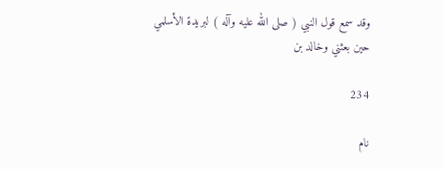وقد سمع قول النبي ( صلى الله عليه وآله ) لبريدة الأسلمي حين بعثني وخالد بن

234

نام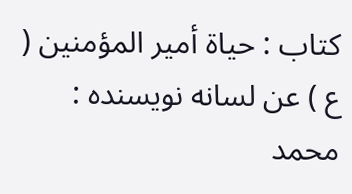کتاب : حياة أمير المؤمنين ( ع ) عن لسانه نویسنده : محمد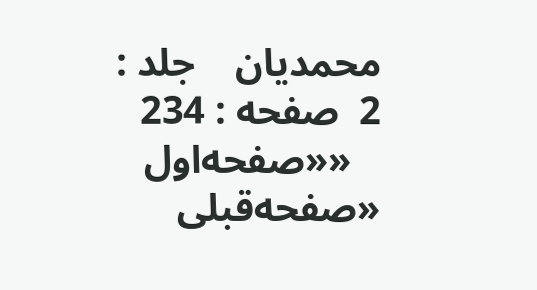محمديان    جلد : 2  صفحه : 234
   ««صفحه‌اول    «صفحه‌قبلی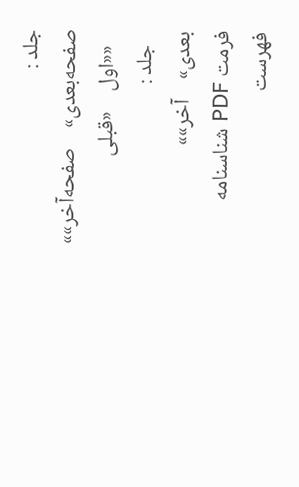جلد :
صفحه‌بعدی»    صفحه‌آخر»»
   ««اول    «قبلی
   جلد :
بعدی»    آخر»»
فرمت PDF شناسنامه فهرست